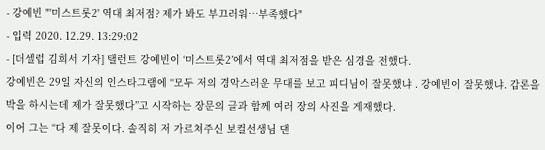- 강예빈 "'미스트롯2' 역대 최저점? 제가 봐도 부끄러워…부족했다"
- 입력 2020. 12.29. 13:29:02
- [더셀럽 김희서 기자] 탤런트 강예빈이 ‘미스트롯2’에서 역대 최저점을 받은 심경을 전했다.
강예빈은 29일 자신의 인스타그램에 “모두 저의 경악스러운 무대를 보고 피디님이 잘못했냐 . 강예빈이 잘못했냐. 갑론을박을 하시는데 제가 잘못했다”고 시작하는 장문의 글과 함께 여러 장의 사진을 게재했다.
이어 그는 “다 제 잘못이다. 솔직히 저 가르쳐주신 보컬선생님 댄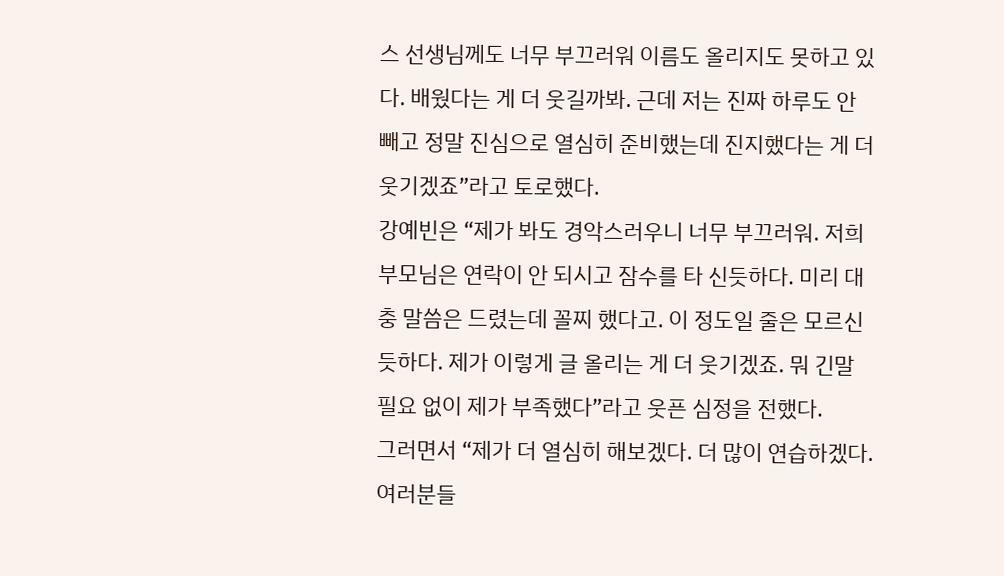스 선생님께도 너무 부끄러워 이름도 올리지도 못하고 있다. 배웠다는 게 더 웃길까봐. 근데 저는 진짜 하루도 안 빼고 정말 진심으로 열심히 준비했는데 진지했다는 게 더 웃기겠죠”라고 토로했다.
강예빈은 “제가 봐도 경악스러우니 너무 부끄러워. 저희 부모님은 연락이 안 되시고 잠수를 타 신듯하다. 미리 대충 말씀은 드렸는데 꼴찌 했다고. 이 정도일 줄은 모르신듯하다. 제가 이렇게 글 올리는 게 더 웃기겠죠. 뭐 긴말 필요 없이 제가 부족했다”라고 웃픈 심정을 전했다.
그러면서 “제가 더 열심히 해보겠다. 더 많이 연습하겠다. 여러분들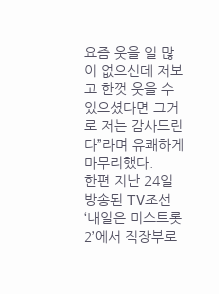요즘 웃을 일 많이 없으신데 저보고 한껏 웃을 수 있으셨다면 그거로 저는 감사드린다”라며 유쾌하게 마무리했다.
한편 지난 24일 방송된 TV조선 ‘내일은 미스트롯2’에서 직장부로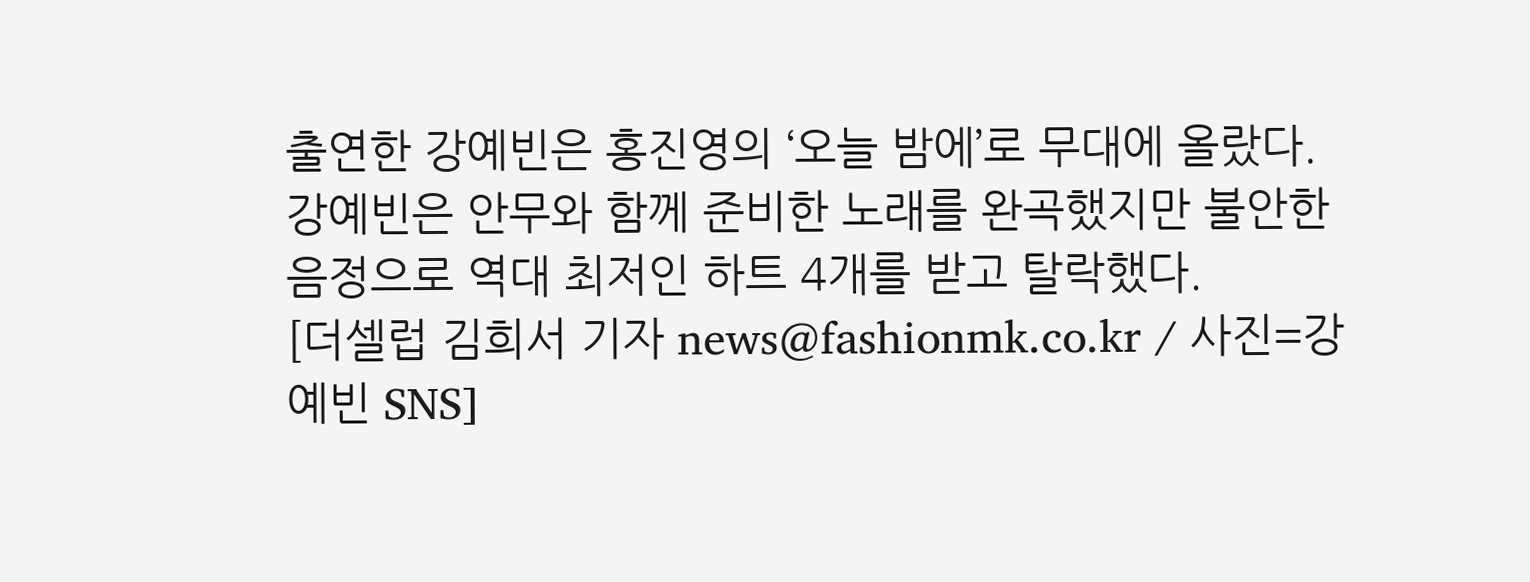출연한 강예빈은 홍진영의 ‘오늘 밤에’로 무대에 올랐다. 강예빈은 안무와 함께 준비한 노래를 완곡했지만 불안한 음정으로 역대 최저인 하트 4개를 받고 탈락했다.
[더셀럽 김희서 기자 news@fashionmk.co.kr / 사진=강예빈 SNS]